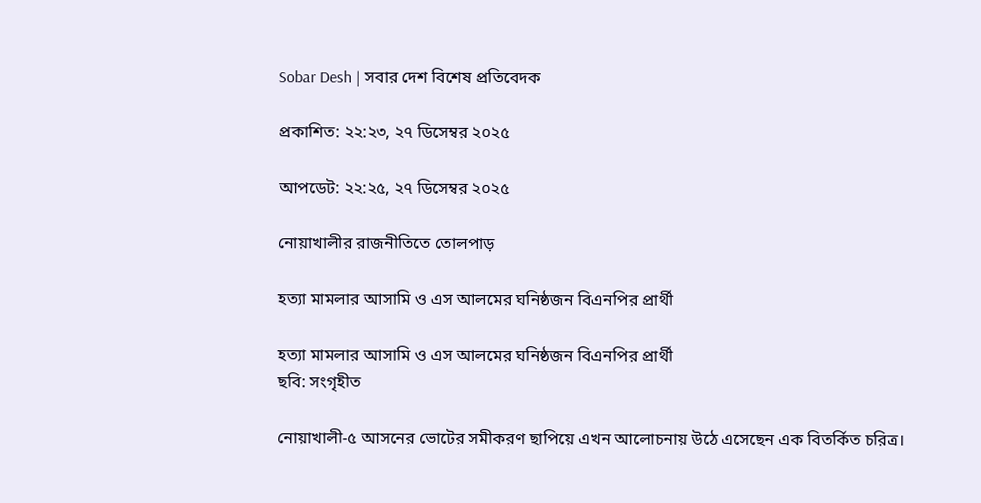Sobar Desh | সবার দেশ বিশেষ প্রতিবেদক

প্রকাশিত: ২২:২৩, ২৭ ডিসেম্বর ২০২৫

আপডেট: ২২:২৫, ২৭ ডিসেম্বর ২০২৫

নোয়াখালীর রাজনীতিতে তোলপাড়

হত্যা মামলার আসামি ও এস আলমের ঘনিষ্ঠজন বিএনপির প্রার্থী

হত্যা মামলার আসামি ও এস আলমের ঘনিষ্ঠজন বিএনপির প্রার্থী
ছবি: সংগৃহীত

নোয়াখালী-৫ আসনের ভোটের সমীকরণ ছাপিয়ে এখন আলোচনায় উঠে এসেছেন এক বিতর্কিত চরিত্র।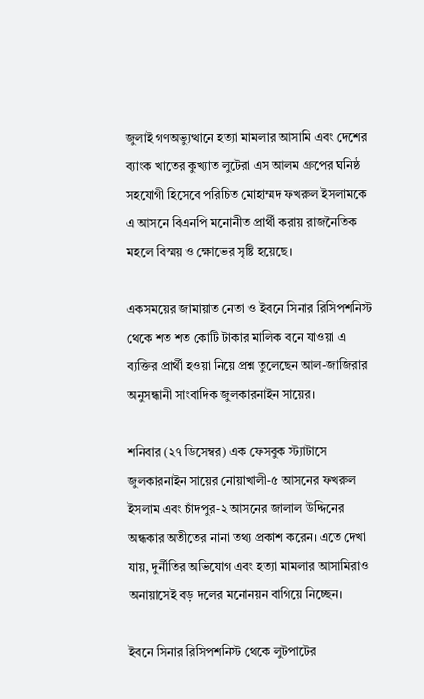জুলাই গণঅভ্যুত্থানে হত্যা মামলার আসামি এবং দেশের ব্যাংক খাতের কুখ্যাত লুটেরা এস আলম গ্রুপের ঘনিষ্ঠ সহযোগী হিসেবে পরিচিত মোহাম্মদ ফখরুল ইসলামকে এ আসনে বিএনপি মনোনীত প্রার্থী করায় রাজনৈতিক মহলে বিস্ময় ও ক্ষোভের সৃষ্টি হয়েছে।

একসময়ের জামায়াত নেতা ও ইবনে সিনার রিসিপশনিস্ট থেকে শত শত কোটি টাকার মালিক বনে যাওয়া এ ব্যক্তির প্রার্থী হওয়া নিয়ে প্রশ্ন তুলেছেন আল-জাজিরার অনুসন্ধানী সাংবাদিক জুলকারনাইন সায়ের।

শনিবার (২৭ ডিসেম্বর) এক ফেসবুক স্ট্যাটাসে জুলকারনাইন সায়ের নোয়াখালী-৫ আসনের ফখরুল ইসলাম এবং চাঁদপুর-২ আসনের জালাল উদ্দিনের অন্ধকার অতীতের নানা তথ্য প্রকাশ করেন। এতে দেখা যায়, দুর্নীতির অভিযোগ এবং হত্যা মামলার আসামিরাও অনায়াসেই বড় দলের মনোনয়ন বাগিয়ে নিচ্ছেন।

ইবনে সিনার রিসিপশনিস্ট থেকে লুটপাটের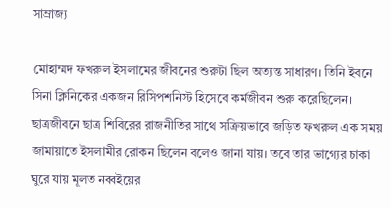সাম্রাজ্য

মোহাম্মদ ফখরুল ইসলামের জীবনের শুরুটা ছিল অত্যন্ত সাধারণ। তিনি ইবনে সিনা ক্লিনিকের একজন রিসিপশনিস্ট হিসেবে কর্মজীবন শুরু করেছিলেন। ছাত্রজীবনে ছাত্র শিবিরের রাজনীতির সাথে সক্রিয়ভাবে জড়িত ফখরুল এক সময় জামায়াতে ইসলামীর রোকন ছিলেন বলেও জানা যায়। তবে তার ভাগ্যের চাকা ঘুরে যায় মূলত নব্বইয়ের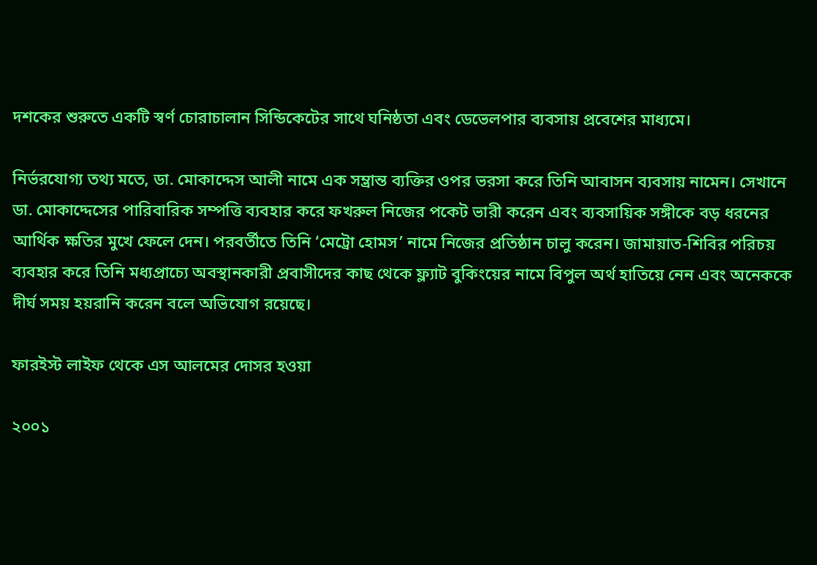দশকের শুরুতে একটি স্বর্ণ চোরাচালান সিন্ডিকেটের সাথে ঘনিষ্ঠতা এবং ডেভেলপার ব্যবসায় প্রবেশের মাধ্যমে।

নির্ভরযোগ্য তথ্য মতে, ডা. মোকাদ্দেস আলী নামে এক সম্ভ্রান্ত ব্যক্তির ওপর ভরসা করে তিনি আবাসন ব্যবসায় নামেন। সেখানে ডা. মোকাদ্দেসের পারিবারিক সম্পত্তি ব্যবহার করে ফখরুল নিজের পকেট ভারী করেন এবং ব্যবসায়িক সঙ্গীকে বড় ধরনের আর্থিক ক্ষতির মুখে ফেলে দেন। পরবর্তীতে তিনি ‘মেট্রো হোমস’ নামে নিজের প্রতিষ্ঠান চালু করেন। জামায়াত-শিবির পরিচয় ব্যবহার করে তিনি মধ্যপ্রাচ্যে অবস্থানকারী প্রবাসীদের কাছ থেকে ফ্ল্যাট বুকিংয়ের নামে বিপুল অর্থ হাতিয়ে নেন এবং অনেককে দীর্ঘ সময় হয়রানি করেন বলে অভিযোগ রয়েছে।

ফারইস্ট লাইফ থেকে এস আলমের দোসর হওয়া

২০০১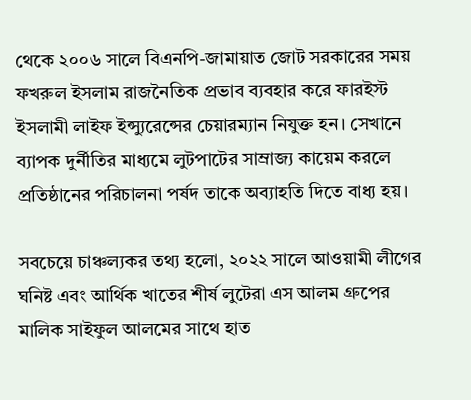থেকে ২০০৬ সালে বিএনপি-জামায়াত জোট সরকারের সময় ফখরুল ইসলাম রাজনৈতিক প্রভাব ব্যবহার করে ফারইস্ট ইসলামী লাইফ ইন্স্যুরেন্সের চেয়ারম্যান নিযুক্ত হন। সেখানে ব্যাপক দুর্নীতির মাধ্যমে লুটপাটের সাম্রাজ্য কায়েম করলে প্রতিষ্ঠানের পরিচালনা পর্ষদ তাকে অব্যাহতি দিতে বাধ্য হয়।

সবচেয়ে চাঞ্চল্যকর তথ্য হলো, ২০২২ সালে আওয়ামী লীগের ঘনিষ্ট এবং আর্থিক খাতের শীর্ষ লুটেরা এস আলম গ্রুপের মালিক সাইফুল আলমের সাথে হাত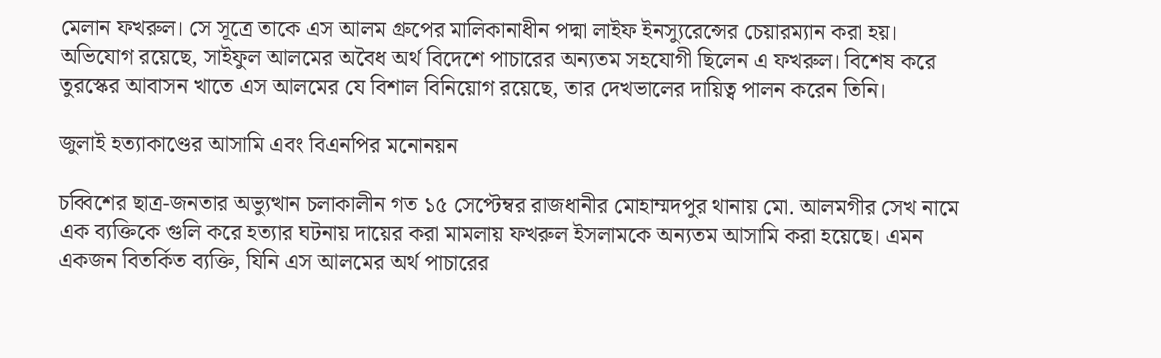মেলান ফখরুল। সে সূত্রে তাকে এস আলম গ্রুপের মালিকানাধীন পদ্মা লাইফ ইনস্যুরেন্সের চেয়ারম্যান করা হয়। অভিযোগ রয়েছে, সাইফুল আলমের অবৈধ অর্থ বিদেশে পাচারের অন্যতম সহযোগী ছিলেন এ ফখরুল। বিশেষ করে তুরস্কের আবাসন খাতে এস আলমের যে বিশাল বিনিয়োগ রয়েছে, তার দেখভালের দায়িত্ব পালন করেন তিনি।

জুলাই হত্যাকাণ্ডের আসামি এবং বিএনপির মনোনয়ন

চব্বিশের ছাত্র-জনতার অভ্যুত্থান চলাকালীন গত ১৫ সেপ্টেম্বর রাজধানীর মোহাম্মদপুর থানায় মো. আলমগীর সেখ নামে এক ব্যক্তিকে গুলি করে হত্যার ঘটনায় দায়ের করা মামলায় ফখরুল ইসলামকে অন্যতম আসামি করা হয়েছে। এমন একজন বিতর্কিত ব্যক্তি, যিনি এস আলমের অর্থ পাচারের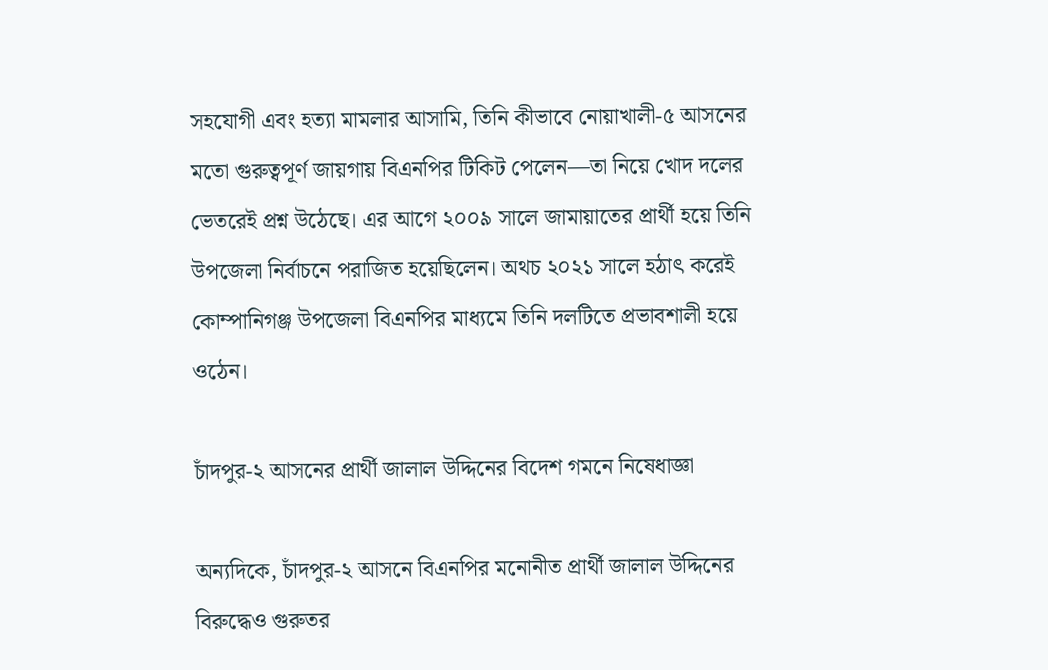সহযোগী এবং হত্যা মামলার আসামি, তিনি কীভাবে নোয়াখালী-৫ আসনের মতো গুরুত্বপূর্ণ জায়গায় বিএনপির টিকিট পেলেন—তা নিয়ে খোদ দলের ভেতরেই প্রশ্ন উঠেছে। এর আগে ২০০৯ সালে জামায়াতের প্রার্থী হয়ে তিনি উপজেলা নির্বাচনে পরাজিত হয়েছিলেন। অথচ ২০২১ সালে হঠাৎ করেই কোম্পানিগঞ্জ উপজেলা বিএনপির মাধ্যমে তিনি দলটিতে প্রভাবশালী হয়ে ওঠেন।

চাঁদপুর-২ আসনের প্রার্থী জালাল উদ্দিনের বিদেশ গমনে নিষেধাজ্ঞা

অন্যদিকে, চাঁদপুর-২ আসনে বিএনপির মনোনীত প্রার্থী জালাল উদ্দিনের বিরুদ্ধেও গুরুতর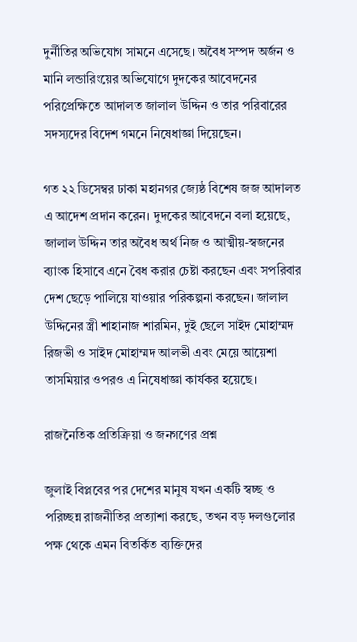দুর্নীতির অভিযোগ সামনে এসেছে। অবৈধ সম্পদ অর্জন ও মানি লন্ডারিংয়ের অভিযোগে দুদকের আবেদনের পরিপ্রেক্ষিতে আদালত জালাল উদ্দিন ও তার পরিবারের সদস্যদের বিদেশ গমনে নিষেধাজ্ঞা দিয়েছেন।

গত ২২ ডিসেম্বর ঢাকা মহানগর জ্যেষ্ঠ বিশেষ জজ আদালত এ আদেশ প্রদান করেন। দুদকের আবেদনে বলা হয়েছে, জালাল উদ্দিন তার অবৈধ অর্থ নিজ ও আত্মীয়-স্বজনের ব্যাংক হিসাবে এনে বৈধ করার চেষ্টা করছেন এবং সপরিবার দেশ ছেড়ে পালিয়ে যাওয়ার পরিকল্পনা করছেন। জালাল উদ্দিনের স্ত্রী শাহানাজ শারমিন, দুই ছেলে সাইদ মোহাম্মদ রিজভী ও সাইদ মোহাম্মদ আলভী এবং মেয়ে আয়েশা তাসমিয়ার ওপরও এ নিষেধাজ্ঞা কার্যকর হয়েছে।

রাজনৈতিক প্রতিক্রিয়া ও জনগণের প্রশ্ন

জুলাই বিপ্লবের পর দেশের মানুষ যখন একটি স্বচ্ছ ও পরিচ্ছন্ন রাজনীতির প্রত্যাশা করছে, তখন বড় দলগুলোর পক্ষ থেকে এমন বিতর্কিত ব্যক্তিদের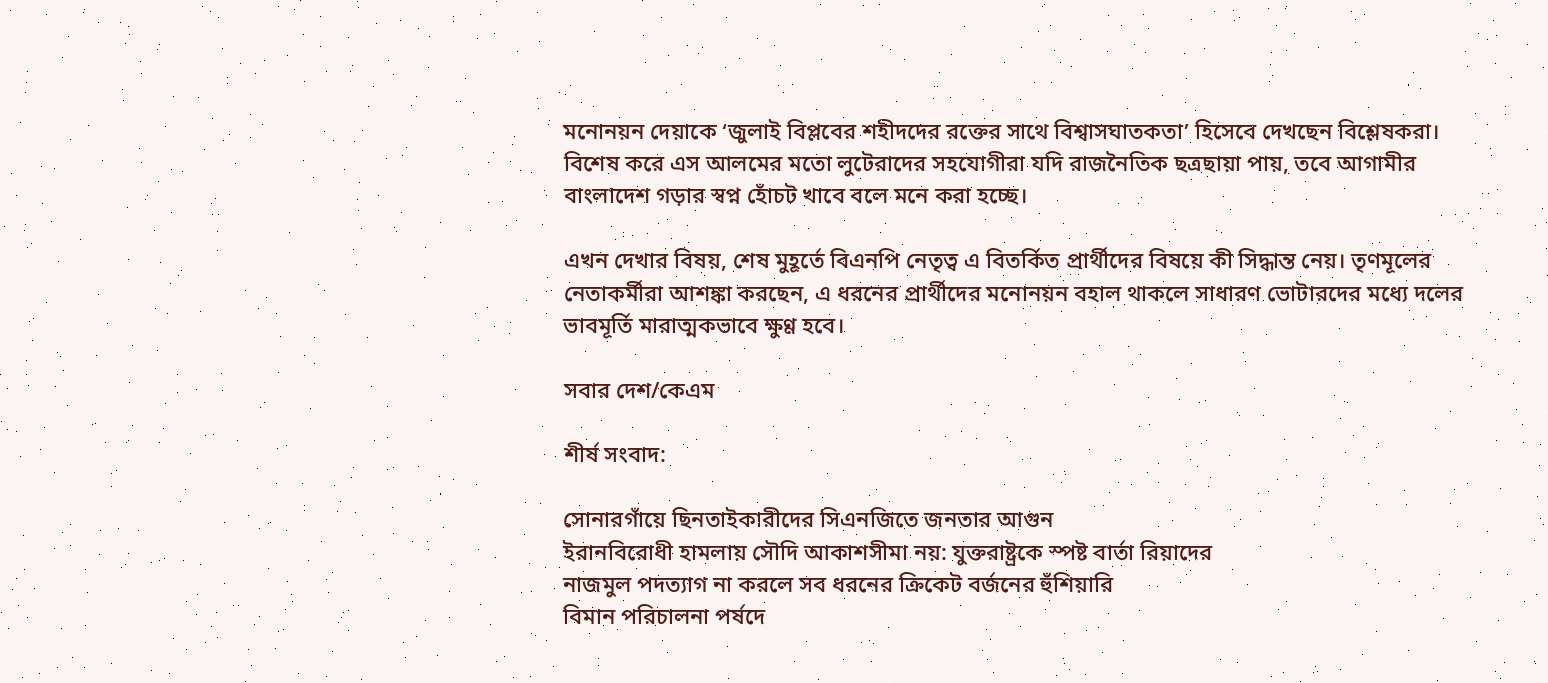মনোনয়ন দেয়াকে ‘জুলাই বিপ্লবের শহীদদের রক্তের সাথে বিশ্বাসঘাতকতা’ হিসেবে দেখছেন বিশ্লেষকরা। বিশেষ করে এস আলমের মতো লুটেরাদের সহযোগীরা যদি রাজনৈতিক ছত্রছায়া পায়, তবে আগামীর বাংলাদেশ গড়ার স্বপ্ন হোঁচট খাবে বলে মনে করা হচ্ছে।

এখন দেখার বিষয়, শেষ মুহূর্তে বিএনপি নেতৃত্ব এ বিতর্কিত প্রার্থীদের বিষয়ে কী সিদ্ধান্ত নেয়। তৃণমূলের নেতাকর্মীরা আশঙ্কা করছেন, এ ধরনের প্রার্থীদের মনোনয়ন বহাল থাকলে সাধারণ ভোটারদের মধ্যে দলের ভাবমূর্তি মারাত্মকভাবে ক্ষুণ্ণ হবে।

সবার দেশ/কেএম

শীর্ষ সংবাদ:

সোনারগাঁয়ে ছিনতাইকারীদের সিএনজিতে জনতার আগুন
ইরানবিরোধী হামলায় সৌদি আকাশসীমা নয়: যুক্তরাষ্ট্রকে স্পষ্ট বার্তা রিয়াদের
নাজমুল পদত্যাগ না করলে সব ধরনের ক্রিকেট বর্জনের হুঁশিয়ারি
বিমান পরিচালনা পর্ষদে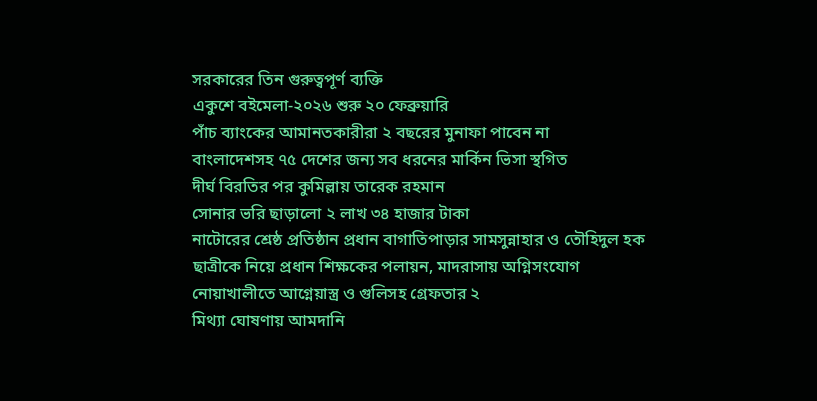সরকারের তিন গুরুত্বপূর্ণ ব্যক্তি
একুশে বইমেলা-২০২৬ শুরু ২০ ফেব্রুয়ারি
পাঁচ ব্যাংকের আমানতকারীরা ২ বছরের মুনাফা পাবেন না
বাংলাদেশসহ ৭৫ দেশের জন্য সব ধরনের মার্কিন ভিসা স্থগিত
দীর্ঘ বিরতির পর কুমিল্লায় তারেক রহমান
সোনার ভরি ছাড়ালো ২ লাখ ৩৪ হাজার টাকা
নাটোরের শ্রেষ্ঠ প্রতিষ্ঠান প্রধান বাগাতিপাড়ার সামসুন্নাহার ও তৌহিদুল হক
ছাত্রীকে নিয়ে প্রধান শিক্ষকের পলায়ন, মাদরাসায় অগ্নিসংযোগ
নোয়াখালীতে আগ্নেয়াস্ত্র ও গুলিসহ গ্রেফতার ২
মিথ্যা ঘোষণায় আমদানি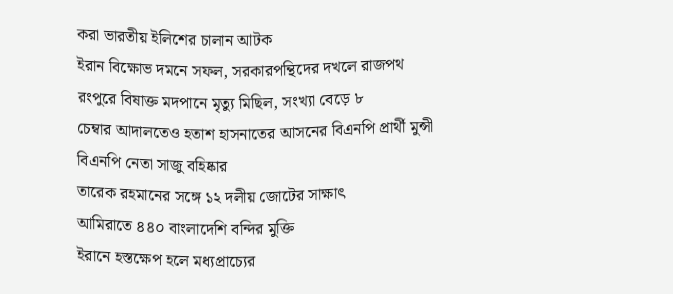করা ভারতীয় ইলিশের চালান আটক
ইরান বিক্ষোভ দমনে সফল, সরকারপন্থিদের দখলে রাজপথ
রংপুরে বিষাক্ত মদপানে মৃত্যু মিছিল, সংখ্যা বেড়ে ৮
চেম্বার আদালতেও হতাশ হাসনাতের আসনের বিএনপি প্রার্থী মুন্সী
বিএনপি নেতা সাজু বহিষ্কার
তারেক রহমানের সঙ্গে ১২ দলীয় জোটের সাক্ষাৎ
আমিরাতে ৪৪০ বাংলাদেশি বন্দির মুক্তি
ইরানে হস্তক্ষেপ হলে মধ্যপ্রাচ্যের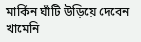মার্কিন ঘাঁটি উড়িয়ে দেবেন খামেনি